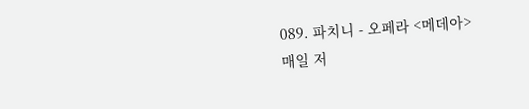089. 파치니 - 오페라 <메데아>
매일 저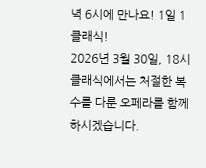녁 6시에 만나요! 1일 1클래식!
2026년 3월 30일, 18시 클래식에서는 처절한 복수를 다룬 오페라를 함께 하시겠습니다.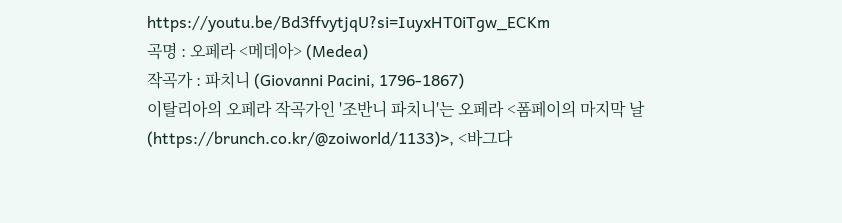https://youtu.be/Bd3ffvytjqU?si=IuyxHT0iTgw_ECKm
곡명 : 오페라 <메데아> (Medea)
작곡가 : 파치니 (Giovanni Pacini, 1796-1867)
이탈리아의 오페라 작곡가인 '조반니 파치니'는 오페라 <폼페이의 마지막 날 (https://brunch.co.kr/@zoiworld/1133)>, <바그다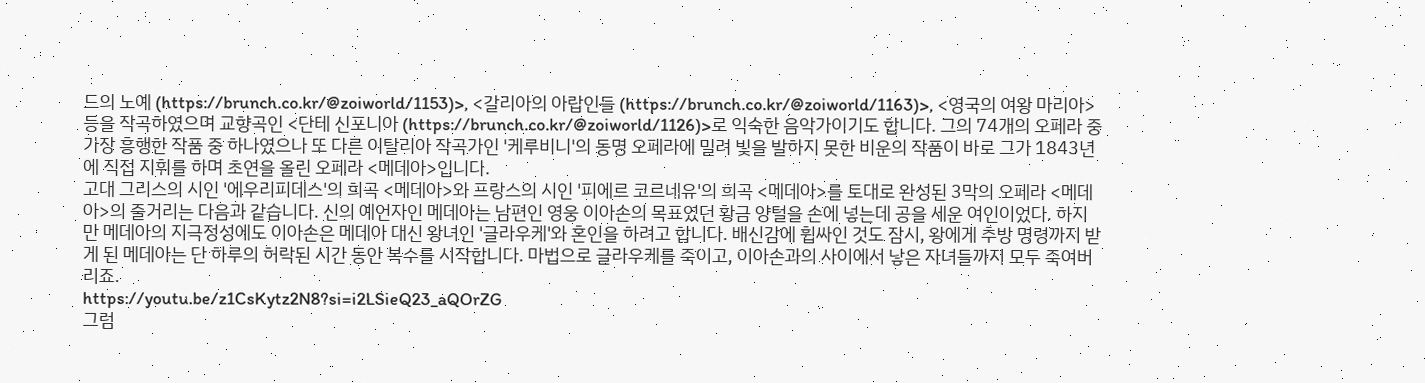드의 노예 (https://brunch.co.kr/@zoiworld/1153)>, <갈리아의 아랍인들 (https://brunch.co.kr/@zoiworld/1163)>, <영국의 여왕 마리아> 등을 작곡하였으며 교향곡인 <단테 신포니아 (https://brunch.co.kr/@zoiworld/1126)>로 익숙한 음악가이기도 합니다. 그의 74개의 오페라 중 가장 흥행한 작품 중 하나였으나 또 다른 이탈리아 작곡가인 '케루비니'의 동명 오페라에 밀려 빛을 발하지 못한 비운의 작품이 바로 그가 1843년에 직접 지휘를 하며 초연을 올린 오페라 <메데아>입니다.
고대 그리스의 시인 '에우리피데스'의 희곡 <메데아>와 프랑스의 시인 '피에르 코르네유'의 희곡 <메데아>를 토대로 완성된 3막의 오페라 <메데아>의 줄거리는 다음과 같습니다. 신의 예언자인 메데아는 남편인 영웅 이아손의 목표였던 황금 양털을 손에 넣는데 공을 세운 여인이었다. 하지만 메데아의 지극정성에도 이아손은 메데아 대신 왕녀인 '글라우케'와 혼인을 하려고 합니다. 배신감에 휩싸인 것도 잠시, 왕에게 추방 명령까지 받게 된 메데아는 단 하루의 허락된 시간 동안 복수를 시작합니다. 마법으로 글라우케를 죽이고, 이아손과의 사이에서 낳은 자녀들까지 모두 죽여버리죠.
https://youtu.be/z1CsKytz2N8?si=i2LSieQ23_aQOrZG
그럼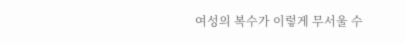여성의 복수가 이렇게 무서울 수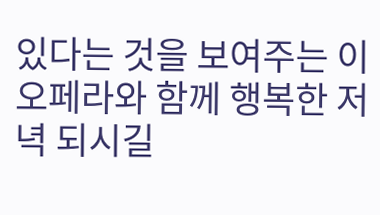있다는 것을 보여주는 이 오페라와 함께 행복한 저녁 되시길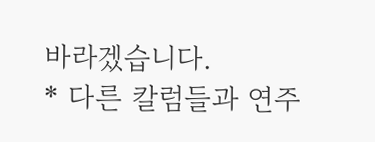바라겠습니다.
* 다른 칼럼들과 연주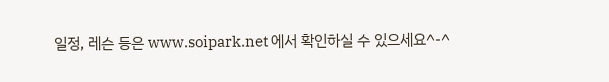일정, 레슨 등은 www.soipark.net 에서 확인하실 수 있으세요^-^